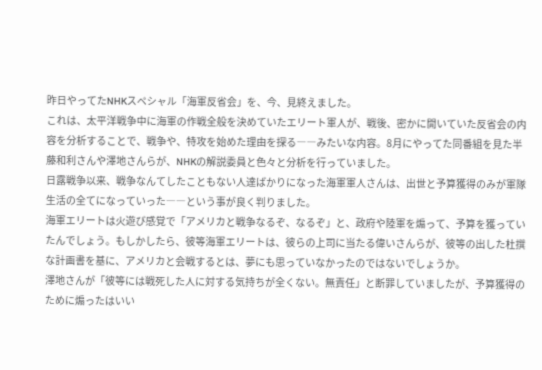昨日やってたNHKスペシャル「海軍反省会」を、今、見終えました。
これは、太平洋戦争中に海軍の作戦全般を決めていたエリート軍人が、戦後、密かに開いていた反省会の内容を分析することで、戦争や、特攻を始めた理由を探る――みたいな内容。8月にやってた同番組を見た半藤和利さんや澤地さんらが、NHKの解説委員と色々と分析を行っていました。
日露戦争以来、戦争なんてしたこともない人達ばかりになった海軍軍人さんは、出世と予算獲得のみが軍隊生活の全てになっていった――という事が良く判りました。
海軍エリートは火遊び感覚で「アメリカと戦争なるぞ、なるぞ」と、政府や陸軍を煽って、予算を獲っていたんでしょう。もしかしたら、彼等海軍エリートは、彼らの上司に当たる偉いさんらが、彼等の出した杜撰な計画書を基に、アメリカと会戦するとは、夢にも思っていなかったのではないでしょうか。
澤地さんが「彼等には戦死した人に対する気持ちが全くない。無責任」と断罪していましたが、予算獲得のために煽ったはいい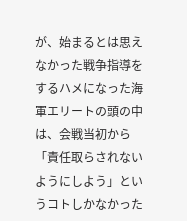が、始まるとは思えなかった戦争指導をするハメになった海軍エリートの頭の中は、会戦当初から「責任取らされないようにしよう」というコトしかなかった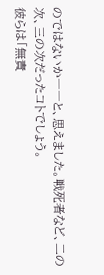のではないか――と、思えました。戦死者など、二の次、三の次だったコトでしょう。
彼らは「無責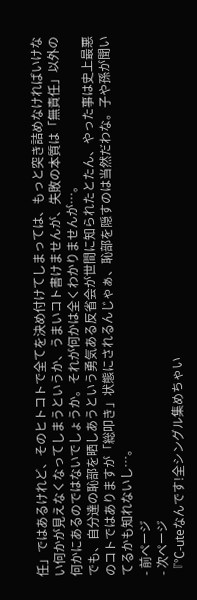任」ではあるけれど、そのヒトコトで全てを決め付けてしまっては、もっと突き詰めなければいけない何かが見えなくなってしまうというか、うまいコト書けませんが、失敗の本質は「無責任」以外の何かにあるのではないでしょうか。それが何かは全くわかりませんが…。
でも、自分達の恥部を晒しあうという勇気ある反省会が世間に知られたとたん、やった事は史上最悪のコトではありますが「総叩き」状態にされるんじゃぁ、恥部を隠すのは当然だわな。子や孫が聞いてるかも知れないし…。
- 前ページ
- 次ページ
『℃-uteなんです!全シングル集めちゃい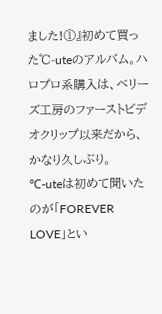ました!①』初めて買った℃-uteのアルバム。ハロプロ系購入は、ベリーズ工房のファーストビデオクリップ以来だから、かなり久しぶり。
℃-uteは初めて聞いたのが「FOREVER LOVE」とい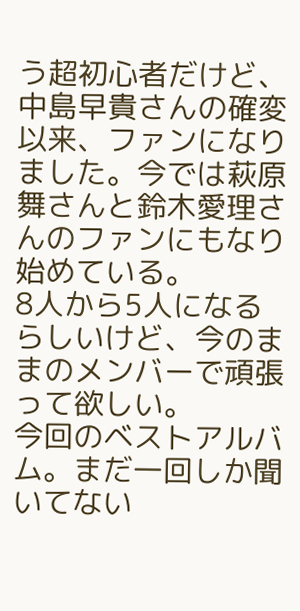う超初心者だけど、中島早貴さんの確変以来、ファンになりました。今では萩原舞さんと鈴木愛理さんのファンにもなり始めている。
8人から5人になるらしいけど、今のままのメンバーで頑張って欲しい。
今回のベストアルバム。まだ一回しか聞いてない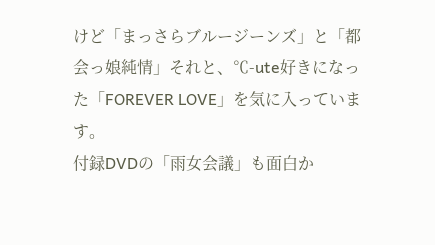けど「まっさらブルージーンズ」と「都会っ娘純情」それと、℃-ute好きになった「FOREVER LOVE」を気に入っています。
付録DVDの「雨女会議」も面白か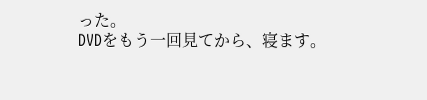った。
DVDをもう一回見てから、寝ます。